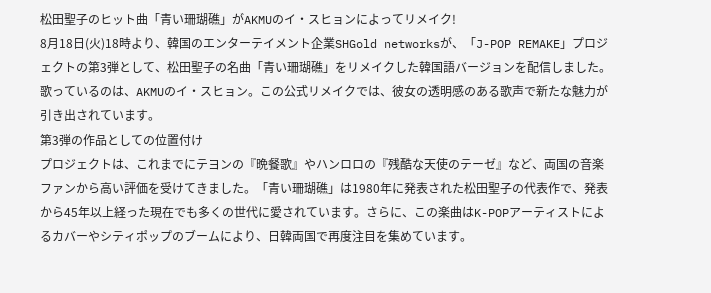松田聖子のヒット曲「青い珊瑚礁」がAKMUのイ・スヒョンによってリメイク!
8月18日(火)18時より、韓国のエンターテイメント企業SHGold networksが、「J-POP REMAKE」プロジェクトの第3弾として、松田聖子の名曲「青い珊瑚礁」をリメイクした韓国語バージョンを配信しました。歌っているのは、AKMUのイ・スヒョン。この公式リメイクでは、彼女の透明感のある歌声で新たな魅力が引き出されています。
第3弾の作品としての位置付け
プロジェクトは、これまでにテヨンの『晩餐歌』やハンロロの『残酷な天使のテーゼ』など、両国の音楽ファンから高い評価を受けてきました。「青い珊瑚礁」は1980年に発表された松田聖子の代表作で、発表から45年以上経った現在でも多くの世代に愛されています。さらに、この楽曲はK-POPアーティストによるカバーやシティポップのブームにより、日韓両国で再度注目を集めています。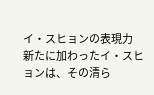イ・スヒョンの表現力
新たに加わったイ・スヒョンは、その清ら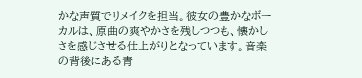かな声質でリメイクを担当。彼女の豊かなボーカルは、原曲の爽やかさを残しつつも、懐かしさを感じさせる仕上がりとなっています。音楽の背後にある青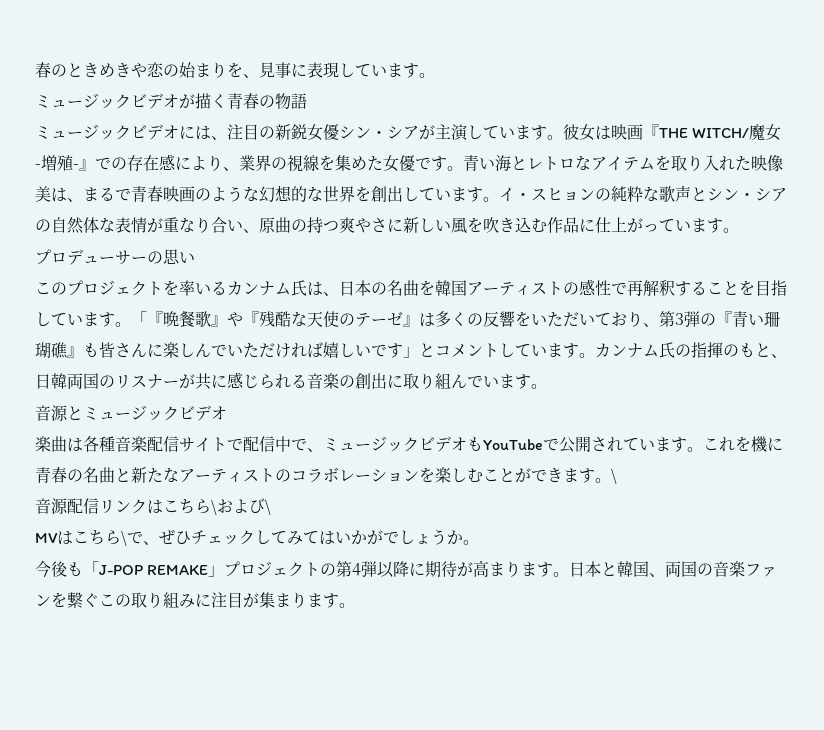春のときめきや恋の始まりを、見事に表現しています。
ミュージックビデオが描く青春の物語
ミュージックビデオには、注目の新鋭女優シン・シアが主演しています。彼女は映画『THE WITCH/魔女 -増殖-』での存在感により、業界の視線を集めた女優です。青い海とレトロなアイテムを取り入れた映像美は、まるで青春映画のような幻想的な世界を創出しています。イ・スヒョンの純粋な歌声とシン・シアの自然体な表情が重なり合い、原曲の持つ爽やさに新しい風を吹き込む作品に仕上がっています。
プロデューサーの思い
このプロジェクトを率いるカンナム氏は、日本の名曲を韓国アーティストの感性で再解釈することを目指しています。「『晩餐歌』や『残酷な天使のテーゼ』は多くの反響をいただいており、第3弾の『青い珊瑚礁』も皆さんに楽しんでいただければ嬉しいです」とコメントしています。カンナム氏の指揮のもと、日韓両国のリスナーが共に感じられる音楽の創出に取り組んでいます。
音源とミュージックビデオ
楽曲は各種音楽配信サイトで配信中で、ミュージックビデオもYouTubeで公開されています。これを機に青春の名曲と新たなアーティストのコラボレーションを楽しむことができます。\
音源配信リンクはこちら\および\
MVはこちら\で、ぜひチェックしてみてはいかがでしょうか。
今後も「J-POP REMAKE」プロジェクトの第4弾以降に期待が高まります。日本と韓国、両国の音楽ファンを繋ぐこの取り組みに注目が集まります。